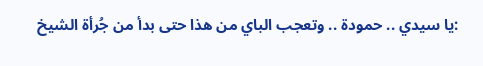:يا سيدي .. حمودة .. وتعجب الباي من هذا حتى بدأ من جُرأة الشيخ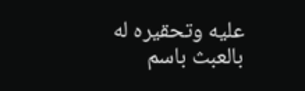عليه وتحقيره له بالعبث باسم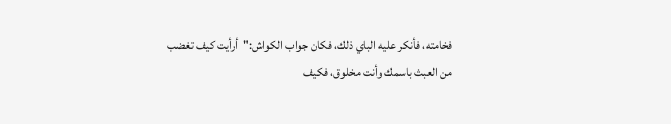فخامته، فأنكر عليه الباي ذلك، فكان جواب الكواش:"أرأيت كيف تغضب من العبث باسمك وأنت مخلوق، فكيف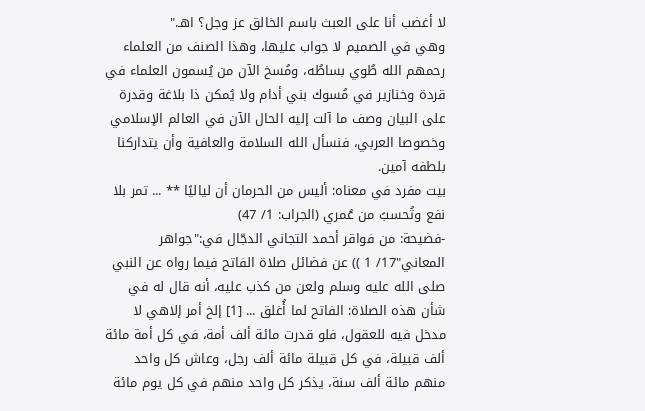لا أغضب أنا على العبث باسم الخالق عز وجل؟ اهـ."
وهي في الصميم لا جواب عليها، وهذا الصنف من العلماء رحمهم الله طُوي بساطُه، ومُسخ الآن من يُسمون العلماء في قردة وخنازير في مُسوك بني أدام ولا يُمكن ذا بلاغة وقدرة على البيان وصف ما آلت إليه الحال الآن في العالم الإسلامي وخصوصا العربي، فنسأل الله السلامة والعافية وأن يتداركنا بلطفه آمين.
بيت مفرد في معناه: أليس من الحرمان أن لياليًا ** ... تمر بلا نفع وتُحسبً من عُمري (الجراب: 1/ 47)
-فضيحة: من فواقر أحمد التجاني الدجّال في:"جواهر المعاني"17/ 1 )) عن فضائل صلاة الفاتح فيما رواه عن النبي صلى الله عليه وسلم ولعن من كذب عليه، أنه قال له في شأن هذه الصلاة: الفاتح لما أُغلق ... [1] إلخ أمر إلاهي لا مدخل فيه للعقول، فلو قدرت مائة ألف أمة، في كل أمة مائة ألف قبيلة، في كل قبيلة مائة ألف رجل، وعاش كل واحد منهم مائة ألف سنة، يذكر كل واحد منهم في كل يوم مائة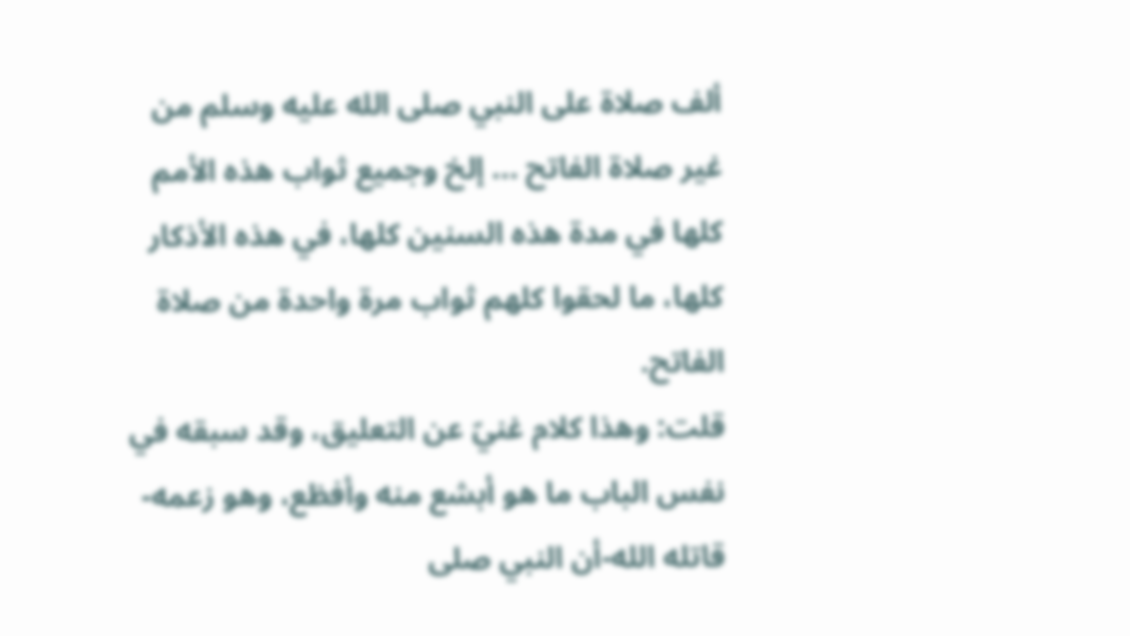ألف صلاة على النبي صلى الله عليه وسلم من غير صلاة الفاتح ... إلخ وجميع ثواب هذه الأمم كلها في مدة هذه السنين كلها، في هذه الأذكار كلها، ما لحقوا كلهم ثواب مرة واحدة من صلاة الفاتح.
قلت: وهذا كلام غنيّ عن التعليق، وقد سبقه في نفس الباب ما هو أبشع منه وأفظع، وهو زعمه-قاتله الله-أن النبي صلى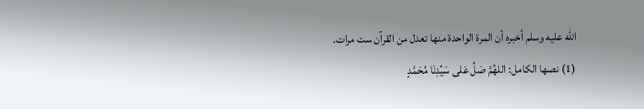الله عليه وسلم أخبره أن المرة الواحدة منها تعدل من القرآن ست مرات.
(1) نصها الكامل: اللهُمَّ صَلِّ عَلى سَيِّدِنَا مُحَمَّدٍ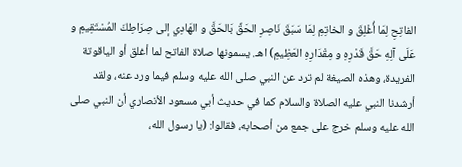الفاتِحِ لِمَا أُغْلِقَ و الخاتِمِ لِمَا سَبَقَ نَاصِرِ الحَقِّ بَالحَقَّ و الهَادِي إلى صِرَاطِكَ المُسْتَقِيمِ و عَلَى آلِهِ حَقَّ قَدْرِهِ و مِقْدَارِهِ العَظِيمِ) اهـ. يسمونها صلاة الفاتح لما أغلق أو الياقوتة الفريدة، وهذه الصيغة لم ترد عن النبي صلى الله عليه وسلم فيما ورد عنه، ولقد أرشدنا النبي عليه الصلاة والسلام كما في حديث أبي مسعود الأنصاري أن النبي صلى الله عليه وسلم خرج على جمع من أصحابه، فقالوا: (يا رسول الله،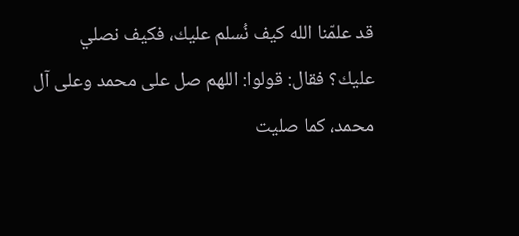قد علمّنا الله كيف نُسلم عليك، فكيف نصلي عليك؟ فقال: قولوا: اللهم صل على محمد وعلى آل محمد، كما صليت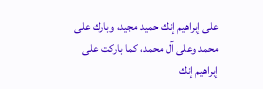على إبراهيم إنك حميد مجيد، وبارك على محمد وعلى آل محمد، كما باركت على إبراهيم إنك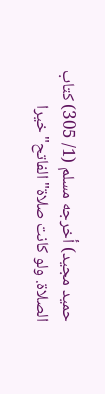حميد مجيد) أخرجه مسلم (1/ 305) كتاب الصلاة. ولو كانت صلاة"الفاتح"خيرا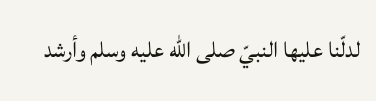لدلّنا عليها النبيّ صلى الله عليه وسلم وأرشد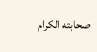صحابته الكرام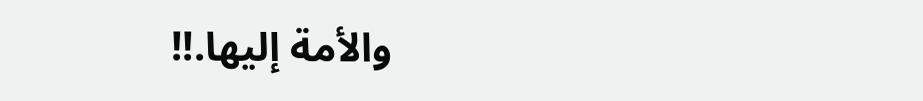والأمة إليها.!!